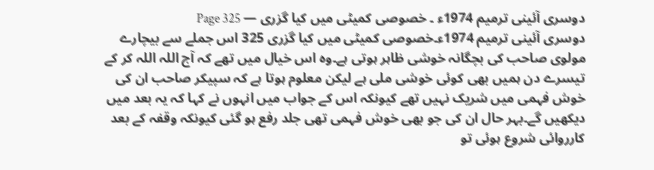دوسری آئینی ترمیم 1974ء ۔ خصوصی کمیٹی میں کیا گزری — Page 325
دوسری آئینی ترمیم 1974ء۔خصوصی کمیٹی میں کیا گزری 325 اس جملے سے بیچارے مولوی صاحب کی بچگانہ خوشی ظاہر ہوتی ہے۔وہ اس خیال میں تھے کہ آج اللہ اللہ کر کے تیسرے دن ہمیں بھی کوئی خوشی ملی ہے لیکن معلوم ہوتا ہے کہ سپیکر صاحب ان کی خوش فہمی میں شریک نہیں تھے کیونکہ اس کے جواب میں انہوں نے کہا کہ یہ بعد میں دیکھیں گے۔بہر حال ان کی جو بھی خوش فہمی تھی جلد رفع ہو گئی کیونکہ وقفہ کے بعد کارروائی شروع ہوئی تو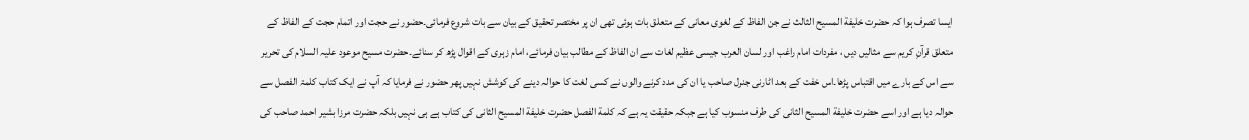ایسا تصرف ہوا کہ حضرت خلیفة المسیح الثالث نے جن الفاظ کے لغوی معانی کے متعلق بات ہوئی تھی ان پر مختصر تحقیق کے بیان سے بات شروع فرمائی۔حضور نے حجت اور اتمام حجت کے الفاظ کے متعلق قرآنِ کریم سے مثالیں دیں ، مفردات امام راغب اور لسان العرب جیسی عظیم لغات سے ان الفاظ کے مطالب بیان فرمائے، امام زہری کے اقوال پڑھ کر سنائے۔حضرت مسیح موعود علیہ السلام کی تحریر سے اس کے بارے میں اقتباس پڑھا۔اس خفت کے بعد اٹارنی جنرل صاحب یا ان کی مدد کرنے والوں نے کسی لغت کا حوالہ دینے کی کوشش نہیں پھر حضور نے فرمایا کہ آپ نے ایک کتاب کلمۃ الفصل سے حوالہ دیا ہے اور اسے حضرت خلیفة المسیح الثانی کی طرف منسوب کیا ہے جبکہ حقیقت یہ ہے کہ کلمة الفصل حضرت خلیفة المسیح الثانی کی کتاب ہے ہی نہیں بلکہ حضرت مرزا بشیر احمد صاحب کی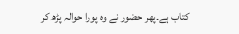کتاب ہے۔پھر حضور نے وہ پورا حوالہ پڑھ کر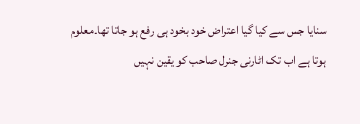سنایا جس سے کیا گیا اعتراض خود بخود ہی رفع ہو جاتا تھا۔معلوم ہوتا ہے اب تک اٹارنی جنرل صاحب کو یقین نہیں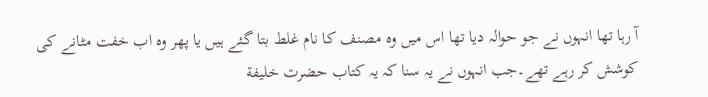آ رہا تھا انہوں نے جو حوالہ دیا تھا اس میں وہ مصنف کا نام غلط بتا گئے ہیں یا پھر وہ اب خفت مٹانے کی کوشش کر رہے تھے۔جب انہوں نے یہ سنا کہ یہ کتاب حضرت خلیفة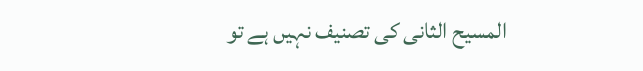المسیح الثانی کی تصنیف نہیں ہے تو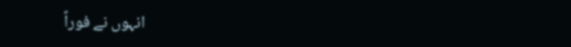انہوں نے فوراً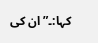کہا:۔”ان کی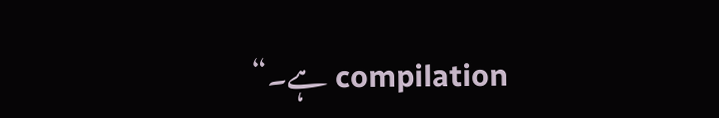compilation ہے۔“